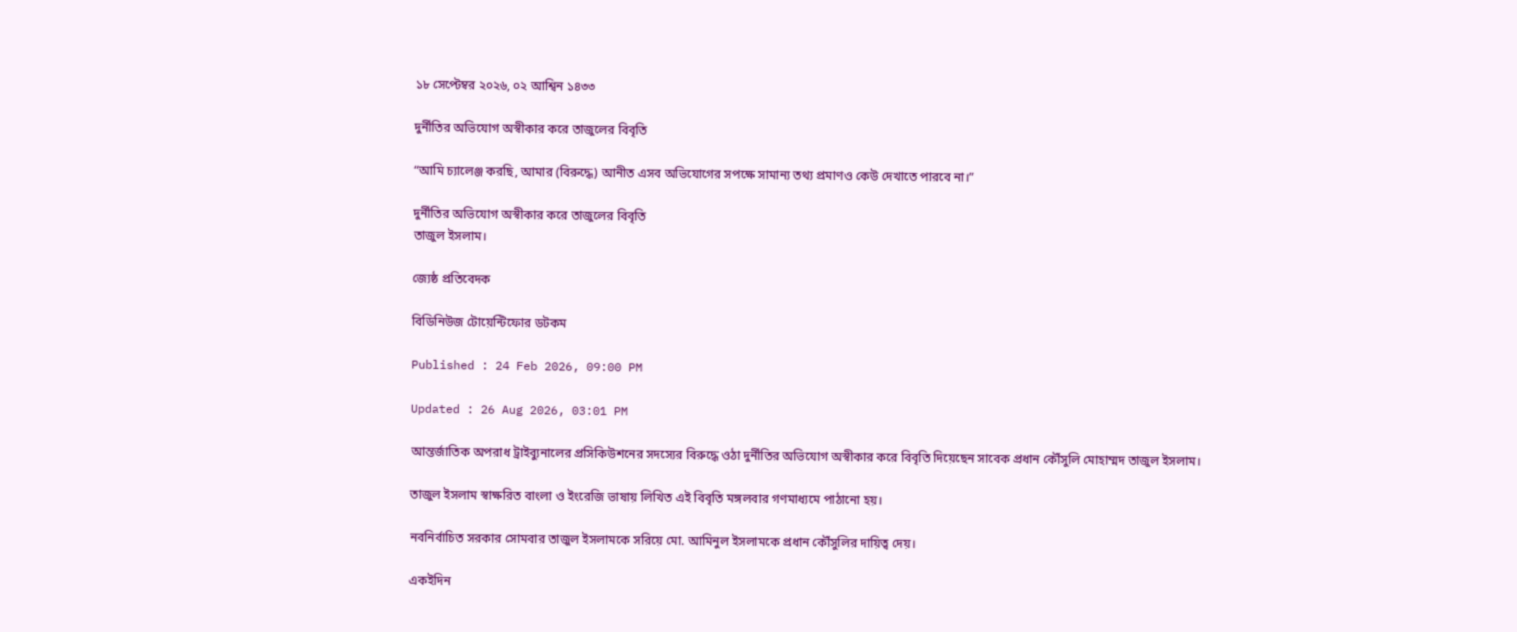১৮ সেপ্টেম্বর ২০২৬, ০২ আশ্বিন ১৪৩৩

দুর্নীতির অভিযোগ অস্বীকার করে তাজুলের বিবৃতি

“আমি চ্যালেঞ্জ করছি, আমার (বিরুদ্ধে) আনীত এসব অভিযোগের সপক্ষে সামান্য তথ্য প্রমাণও কেউ দেখাতে পারবে না।”

দুর্নীতির অভিযোগ অস্বীকার করে তাজুলের বিবৃতি
তাজুল ইসলাম।

জ্যেষ্ঠ প্রতিবেদক

বিডিনিউজ টোয়েন্টিফোর ডটকম

Published : 24 Feb 2026, 09:00 PM

Updated : 26 Aug 2026, 03:01 PM

আন্তর্জাতিক অপরাধ ট্রাইব্যুনালের প্রসিকিউশনের সদস্যের বিরুদ্ধে ওঠা দুর্নীতির অভিযোগ অস্বীকার করে বিবৃতি দিয়েছেন সাবেক প্রধান কৌঁসুলি মোহাম্মদ তাজুল ইসলাম।

তাজুল ইসলাম স্বাক্ষরিত বাংলা ও ইংরেজি ভাষায় লিখিত এই বিবৃতি মঙ্গলবার গণমাধ্যমে পাঠানো হয়।

নবনির্বাচিত সরকার সোমবার তাজুল ইসলামকে সরিয়ে মো. আমিনুল ইসলামকে প্রধান কৌঁসুলির দায়িত্ব দেয়।

একইদিন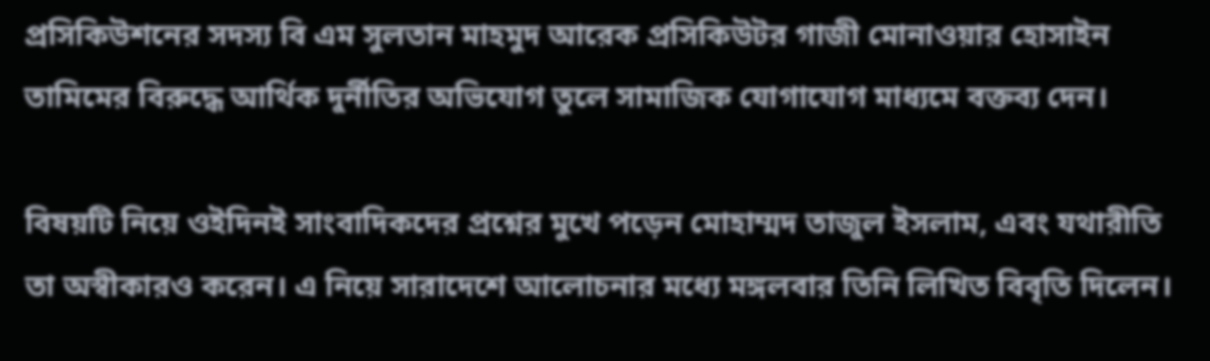প্রসিকিউশনের সদস্য বি এম সুলতান মাহমুদ আরেক প্রসিকিউটর গাজী মোনাওয়ার হোসাইন তামিমের বিরুদ্ধে আর্থিক দুর্নীতির অভিযোগ তুলে সামাজিক যোগাযোগ মাধ্যমে বক্তব্য দেন।

বিষয়টি নিয়ে ওইদিনই সাংবাদিকদের প্রশ্নের মুখে পড়েন মোহাম্মদ তাজুল ইসলাম, এবং যথারীতি তা অস্বীকারও করেন। এ নিয়ে সারাদেশে আলোচনার মধ্যে মঙ্গলবার তিনি লিখিত বিবৃতি দিলেন।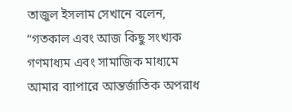তাজুল ইসলাম সেখানে বলেন, “গতকাল এবং আজ কিছু সংখ্যক গণমাধ্যম এবং সামাজিক মাধ্যমে আমার ব্যাপারে আন্তর্জাতিক অপরাধ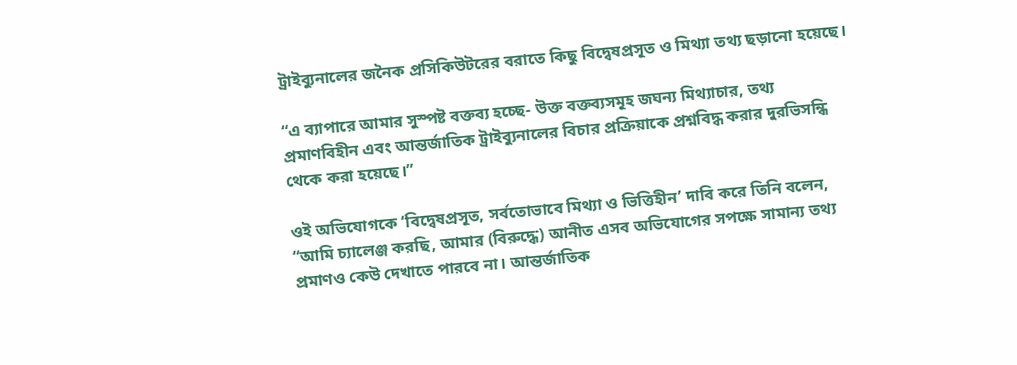ট্রাইব্যুনালের জনৈক প্রসিকিউটরের বরাতে কিছু বিদ্বেষপ্রসূত ও মিথ্যা তথ্য ছড়ানো হয়েছে।

“এ ব্যাপারে আমার সুস্পষ্ট বক্তব্য হচ্ছে- উক্ত বক্তব্যসমূহ জঘন্য মিথ্যাচার, তথ্য প্রমাণবিহীন এবং আন্তর্জাতিক ট্রাইব্যুনালের বিচার প্রক্রিয়াকে প্রশ্নবিদ্ধ করার দুরভিসন্ধি থেকে করা হয়েছে।”

ওই অভিযোগকে ‘বিদ্বেষপ্রসূত, সর্বতোভাবে মিথ্যা ও ভিত্তিহীন’ দাবি করে তিনি বলেন, “আমি চ্যালেঞ্জ করছি, আমার (বিরুদ্ধে) আনীত এসব অভিযোগের সপক্ষে সামান্য তথ্য প্রমাণও কেউ দেখাতে পারবে না। আন্তর্জাতিক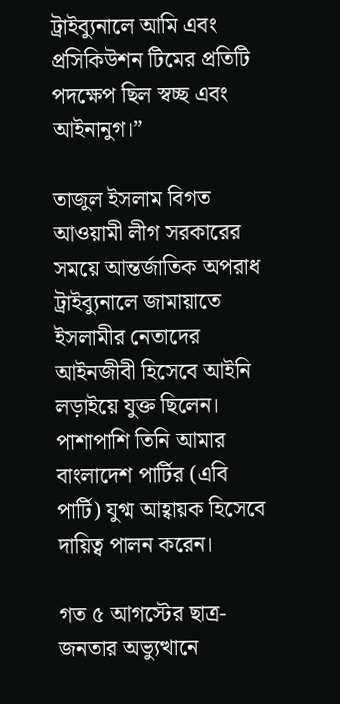ট্রাইব্যুনালে আমি এবং প্রসিকিউশন টিমের প্রতিটি পদক্ষেপ ছিল স্বচ্ছ এবং আইনানুগ।”

তাজুল ইসলাম বিগত আওয়ামী লীগ সরকারের সময়ে আন্তর্জাতিক অপরাধ ট্রাইব্যুনালে জামায়াতে ইসলামীর নেতাদের আইনজীবী হিসেবে আইনি লড়াইয়ে যুক্ত ছিলেন। পাশাপাশি তিনি আমার বাংলাদেশ পার্টির (এবি পার্টি) যুগ্ম আহ্বায়ক হিসেবে দায়িত্ব পালন করেন।

গত ৫ আগস্টের ছাত্র-জনতার অভ্যুত্থানে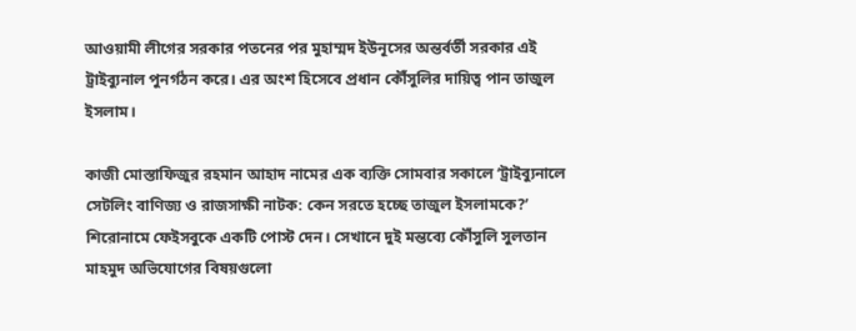আওয়ামী লীগের সরকার পতনের পর মুহাম্মদ ইউনূসের অন্তর্বর্তী সরকার এই ট্রাইব্যুনাল পুনর্গঠন করে। এর অংশ হিসেবে প্রধান কৌঁসুলির দায়িত্ব পান তাজুল ইসলাম।

কাজী মোস্তাফিজুর রহমান আহাদ নামের এক ব্যক্তি সোমবার সকালে ‘ট্রাইব্যুনালে সেটলিং বাণিজ্য ও রাজসাক্ষী নাটক: কেন সরতে হচ্ছে তাজুল ইসলামকে?’ শিরোনামে ফেইসবুকে একটি পোস্ট দেন। সেখানে দুই মন্তব্যে কৌঁসুলি সুলতান মাহমুদ অভিযোগের বিষয়গুলো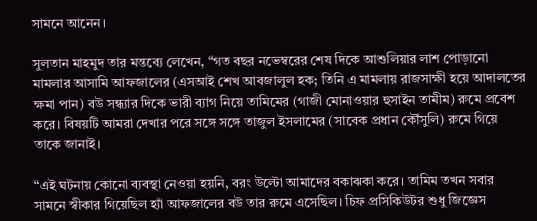সামনে আনেন।

সুলতান মাহমুদ তার মন্তব্যে লেখেন, “গত বছর নভেম্বরের শেষ দিকে আশুলিয়ার লাশ পোড়ানো মামলার আসামি আফজালের (এসআই শেখ আবজালুল হক; তিনি এ মামলায় রাজসাক্ষী হয়ে আদালতের ক্ষমা পান) বউ সন্ধ্যার দিকে ভারী ব্যাগ নিয়ে তামিমের (গাজী মোনাওয়ার হুসাইন তামীম) রুমে প্রবেশ করে। বিষয়টি আমরা দেখার পরে সঙ্গে সঙ্গে তাজুল ইসলামের (সাবেক প্রধান কৌঁসুলি) রুমে গিয়ে তাকে জানাই।

“এই ঘটনায় কোনো ব্যবস্থা নেওয়া হয়নি, বরং উল্টো আমাদের বকাঝকা করে। তামিম তখন সবার সামনে স্বীকার গিয়েছিল হ্যাঁ আফজালের বউ তার রুমে এসেছিল। চিফ প্রসিকিউটর শুধু জিজ্ঞেস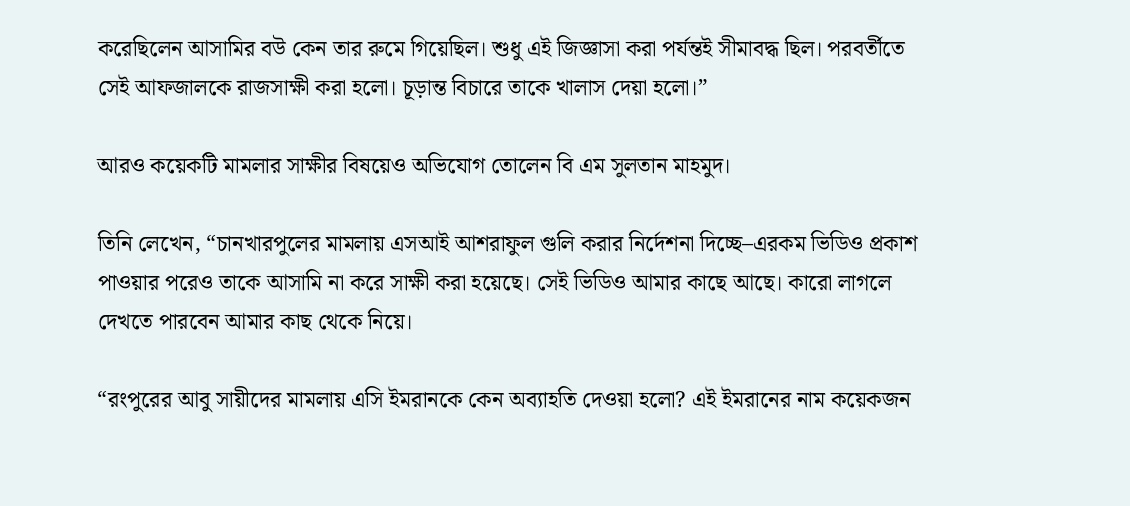করেছিলেন আসামির বউ কেন তার রুমে গিয়েছিল। শুধু এই জিজ্ঞাসা করা পর্যন্তই সীমাবদ্ধ ছিল। পরবর্তীতে সেই আফজালকে রাজসাক্ষী করা হলো। চূড়ান্ত বিচারে তাকে খালাস দেয়া হলো।”

আরও কয়েকটি মামলার সাক্ষীর বিষয়েও অভিযোগ তোলেন বি এম সুলতান মাহমুদ।

তিনি লেখেন, “চানখারপুলের মামলায় এসআই আশরাফুল গুলি করার নির্দেশনা দিচ্ছে–এরকম ভিডিও প্রকাশ পাওয়ার পরেও তাকে আসামি না করে সাক্ষী করা হয়েছে। সেই ভিডিও আমার কাছে আছে। কারো লাগলে দেখতে পারবেন আমার কাছ থেকে নিয়ে।

“রংপুরের আবু সায়ীদের মামলায় এসি ইমরানকে কেন অব্যাহতি দেওয়া হলো? এই ইমরানের নাম কয়েকজন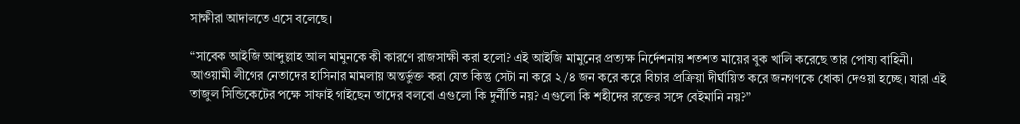সাক্ষীরা আদালতে এসে বলেছে।

“সাবেক আইজি আব্দুল্লাহ আল মামুনকে কী কারণে রাজসাক্ষী করা হলো? এই আইজি মামুনের প্রত্যক্ষ নির্দেশনায় শতশত মায়ের বুক খালি করেছে তার পোষ্য বাহিনী। আওয়ামী লীগের নেতাদের হাসিনার মামলায় অন্তর্ভুক্ত করা যেত কিন্তু সেটা না করে ২/৪ জন করে করে বিচার প্রক্রিয়া দীর্ঘায়িত করে জনগণকে ধোকা দেওয়া হচ্ছে। যারা এই তাজুল সিন্ডিকেটের পক্ষে সাফাই গাইছেন তাদের বলবো এগুলো কি দুর্নীতি নয়? এগুলো কি শহীদের রক্তের সঙ্গে বেইমানি নয়?”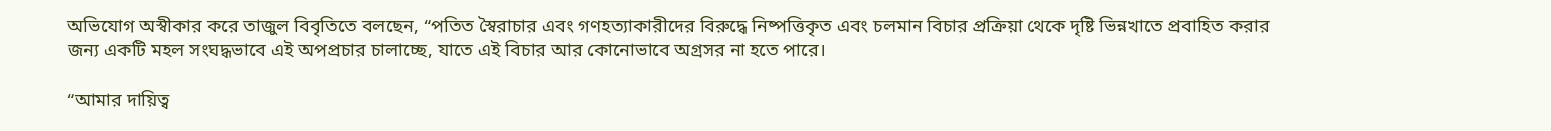অভিযোগ অস্বীকার করে তাজুল বিবৃতিতে বলছেন, “পতিত স্বৈরাচার এবং গণহত্যাকারীদের বিরুদ্ধে নিষ্পত্তিকৃত এবং চলমান বিচার প্রক্রিয়া থেকে দৃষ্টি ভিন্নখাতে প্রবাহিত করার জন্য একটি মহল সংঘদ্ধভাবে এই অপপ্রচার চালাচ্ছে, যাতে এই বিচার আর কোনোভাবে অগ্রসর না হতে পারে।

“আমার দায়িত্ব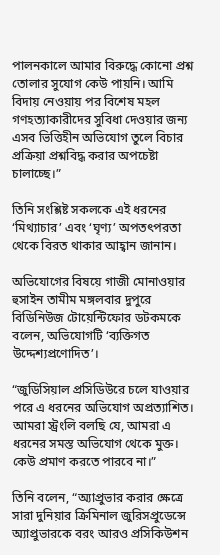পালনকালে আমার বিরুদ্ধে কোনো প্রশ্ন তোলার সুযোগ কেউ পায়নি। আমি বিদায় নেওয়ায় পর বিশেষ মহল গণহত্যাকারীদের সুবিধা দেওয়ার জন্য এসব ভিত্তিহীন অভিযোগ তুলে বিচার প্রক্রিয়া প্রশ্নবিদ্ধ করার অপচেষ্টা চালাচ্ছে।”

তিনি সংশ্লিষ্ট সকলকে এই ধরনের ‘মিথ্যাচার’ এবং ‘ঘৃণ্য’ অপতৎপরতা থেকে বিরত থাকার আহ্বান জানান।

অভিযোগের বিষয়ে গাজী মোনাওয়ার হুসাইন তামীম মঙ্গলবার দুপুরে বিডিনিউজ টোয়েন্টিফোর ডটকমকে বলেন, অভিযোগটি ‘ব্যক্তিগত উদ্দেশ্যপ্রণোদিত’।

“জুডিসিয়াল প্রসিডিউরে চলে যাওয়ার পরে এ ধরনের অভিযোগ অপ্রত্যাশিত। আমরা স্ট্রংলি বলছি যে, আমরা এ ধরনের সমস্ত অভিযোগ থেকে মুক্ত। কেউ প্রমাণ করতে পারবে না।”

তিনি বলেন, “অ্যাপ্রুভার করার ক্ষেত্রে সারা দুনিয়ার ক্রিমিনাল জুরিসপ্রুডেন্সে অ্যাপ্রুভারকে বরং আরও প্রসিকিউশন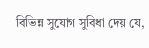বিভিন্ন সুযোগ সুবিধা দেয় যে,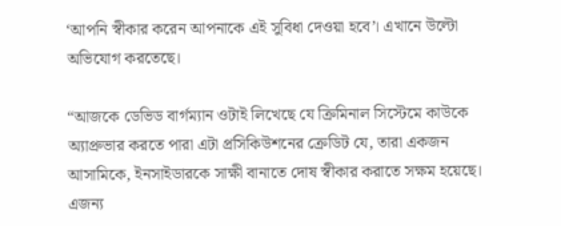‘আপনি স্বীকার করেন আপনাকে এই সুবিধা দেওয়া হবে’। এখানে উল্টো অভিযোগ করতেছে।

“আজকে ডেভিড বার্গম্যান ওটাই লিখেছে যে ক্রিমিনাল সিস্টেমে কাউকে অ্যাপ্রুভার করতে পারা এটা প্রসিকিউশনের ক্রেডিট যে, তারা একজন আসামিকে, ইনসাইডারকে সাক্ষী বানাতে দোষ স্বীকার করাতে সক্ষম হয়েছে। এজন্য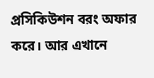প্রসিকিউশন বরং অফার করে। আর এখানে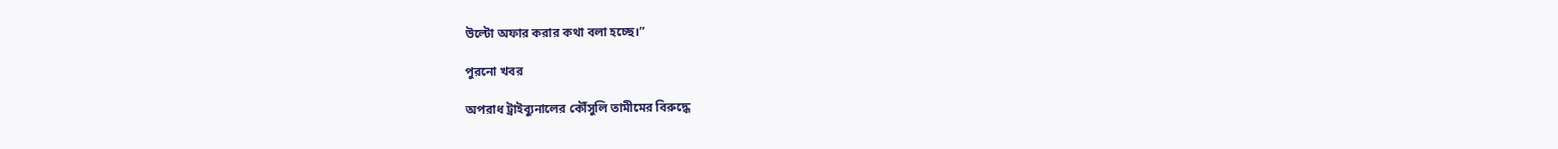উল্টো অফার করার কথা বলা হচ্ছে।”

পুরনো খবর

অপরাধ ট্রাইব্যুনালের কৌঁসুলি তামীমের বিরুদ্ধে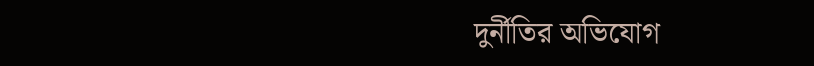দুর্নীতির অভিযোগ